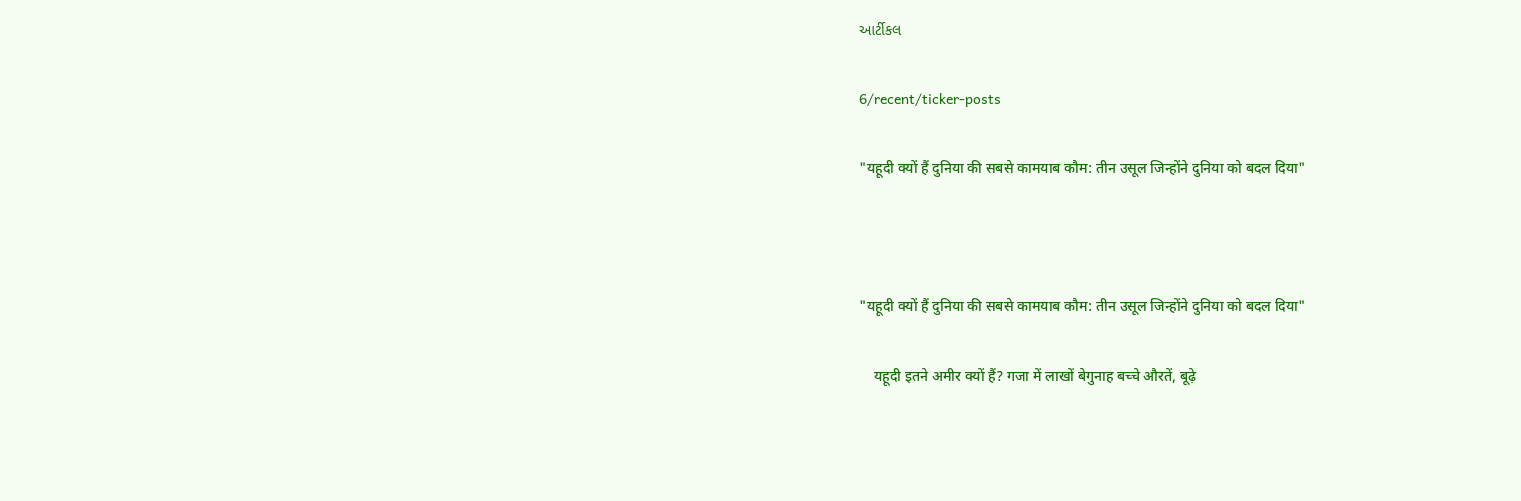આર્ટીકલ

6/recent/ticker-posts

"यहूदी क्यों हैं दुनिया की सबसे कामयाब कौम: तीन उसूल जिन्होंने दुनिया को बदल दिया"



"यहूदी क्यों हैं दुनिया की सबसे कामयाब कौम: तीन उसूल जिन्होंने दुनिया को बदल दिया"

    यहूदी इतने अमीर क्यों हैं? गजा में लाखों बेगुनाह बच्चे औरतें, बूढ़े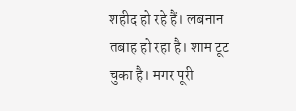शहीद हो रहे हैं। लबनान तबाह हो रहा है। शाम टूट चुका है। मगर पूरी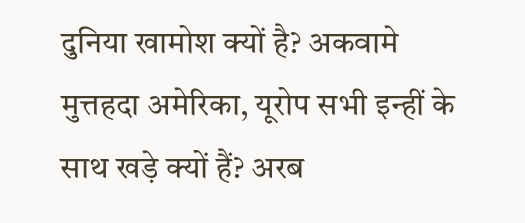दुनिया खामोश क्यों है? अकवामे मुत्तहदा अमेरिका, यूरोप सभी इन्हीं के साथ खड़े क्यों हैं? अरब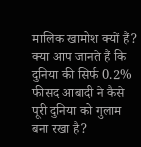मालिक खामोश क्यों हैं? क्या आप जानते हैं कि दुनिया की सिर्फ 0.2% फीसद आबादी ने कैसे पूरी दुनिया को गुलाम बना रखा है?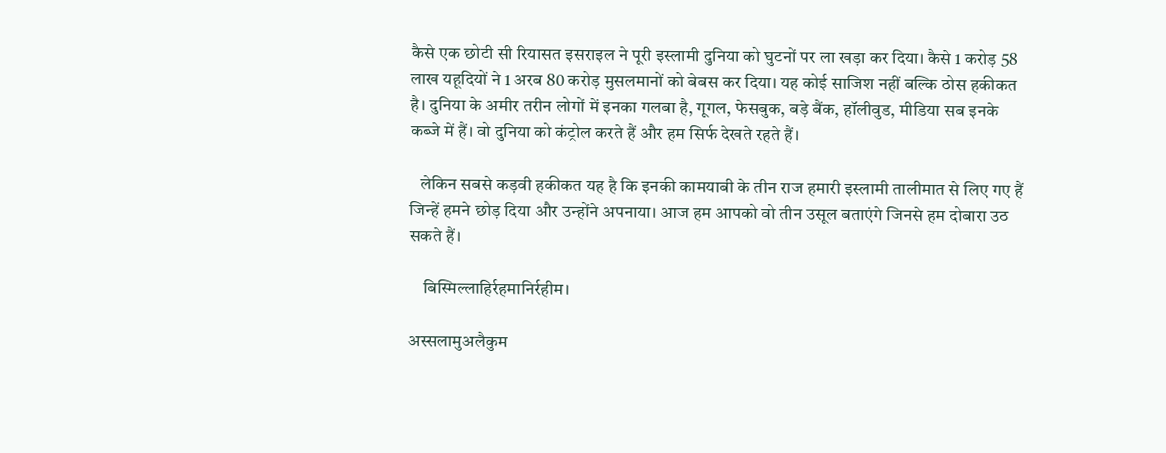कैसे एक छोटी सी रियासत इसराइल ने पूरी इस्लामी दुनिया को घुटनों पर ला खड़ा कर दिया। कैसे 1 करोड़ 58 लाख यहूदियों ने 1 अरब 80 करोड़ मुसलमानों को बेबस कर दिया। यह कोई साजिश नहीं बल्कि ठोस हकीकत है। दुनिया के अमीर तरीन लोगों में इनका गलबा है, गूगल, फेसबुक, बड़े बैंक, हॉलीवुड, मीडिया सब इनके कब्जे में हैं। वो दुनिया को कंट्रोल करते हैं और हम सिर्फ देखते रहते हैं।

   लेकिन सबसे कड़वी हकीकत यह है कि इनकी कामयाबी के तीन राज हमारी इस्लामी तालीमात से लिए गए हैं जिन्हें हमने छोड़ दिया और उन्होंने अपनाया। आज हम आपको वो तीन उसूल बताएंगे जिनसे हम दोबारा उठ सकते हैं।

    बिस्मिल्लाहिर्रहमानिर्रहीम।

अस्सलामुअलैकुम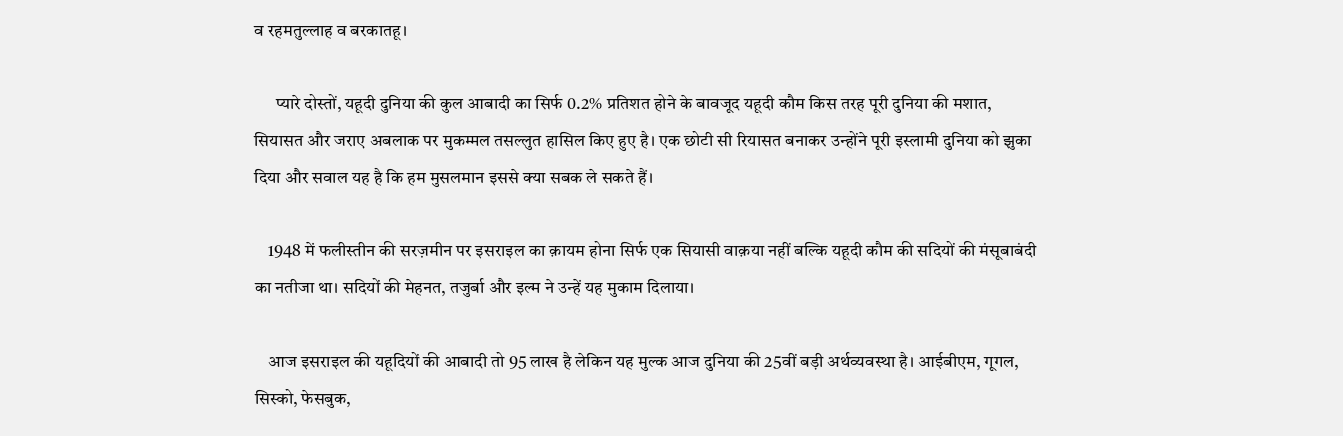व रहमतुल्लाह व बरकातहू।

      प्यारे दोस्तों, यहूदी दुनिया की कुल आबादी का सिर्फ 0.2% प्रतिशत होने के बावजूद यहूदी कौम किस तरह पूरी दुनिया की मशात, सियासत और जराए अबलाक पर मुकम्मल तसल्लुत हासिल किए हुए है। एक छोटी सी रियासत बनाकर उन्होंने पूरी इस्लामी दुनिया को झुका दिया और सवाल यह है कि हम मुसलमान इससे क्या सबक ले सकते हैं।

    1948 में फलीस्तीन की सरज़मीन पर इसराइल का क़ायम होना सिर्फ एक सियासी वाक़या नहीं बल्कि यहूदी कौम की सदियों की मंसूबाबंदी का नतीजा था। सदियों की मेहनत, तजुर्बा और इल्म ने उन्हें यह मुकाम दिलाया।

    आज इसराइल की यहूदियों की आबादी तो 95 लाख है लेकिन यह मुल्क आज दुनिया की 25वीं बड़ी अर्थव्यवस्था है। आईबीएम, गूगल, सिस्को, फेसबुक,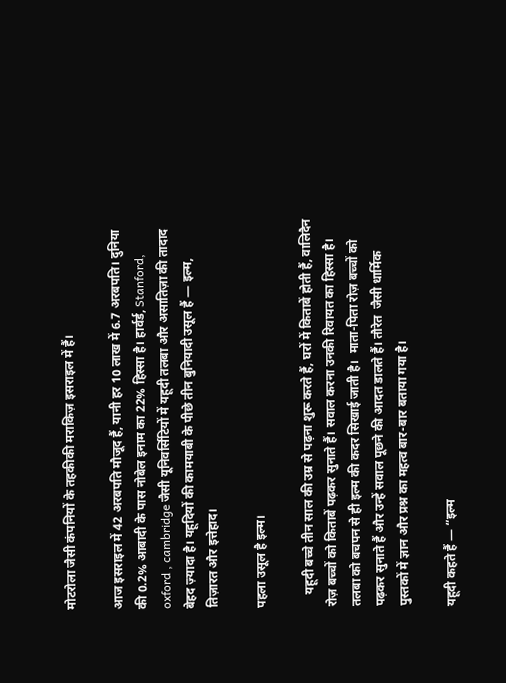मोटरोला जैसी कंपनियों के तहकीकी मराकिज़ इसराइल में हैं।

आज इसराइल में 42 अरबपति मौजूद हैं, यानी हर 10 लाख में 6.7 अरबपति। दुनिया की 0.2% आबादी के पास नोबेल इनाम का 22% हिस्सा है। हार्वर्ड, Stanford, oxford , cambridge जैसी यूनिवर्सिटियों में यहूदी तलबा और असातिज़ा की तादाद बेहद ज़्यादा है। यहूदियों की कामयाबी के पीछे तीन बुनियादी उसूल हैं — इल्म, तिज़ारत और इत्तेहाद।

पहला उसूल है इल्म।

    यहूदी बच्चे तीन साल की उम्र से पढ़ना शुरू करते हैं, घरों में किताबें होती हैं, वालिदैन रोज़ बच्चों को किताबें पढ़कर सुनाते हैं। सवाल करना उनकी रिवायत का हिस्सा है। तलबा को बचपन से ही इल्म की कदर सिखाई जाती है।  माता-पिता रोज़ बच्चों को पढ़कर सुनाते हैं और उन्हें सवाल पूछने की आदत डालते हैं। तौरेत  जैसी धार्मिक पुस्तकों में ज्ञान और प्रश्न का महत्व बार-बार बताया गया है।

यहूदी कहते हैं — “इल्म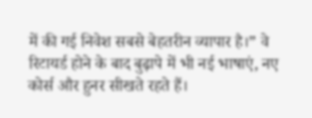में की गई निवेश सबसे बेहतरीन व्यापार है।” वे रिटायर्ड होने के बाद बुढ़ापे में भी नई भाषाएं, नए कोर्स और हुनर सीखते रहते हैं।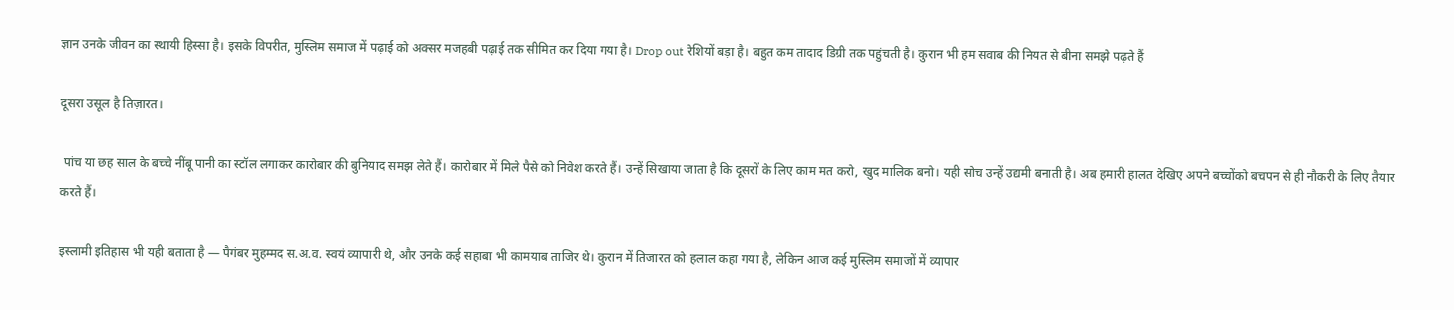ज्ञान उनके जीवन का स्थायी हिस्सा है। इसके विपरीत, मुस्लिम समाज में पढ़ाई को अक्सर मजहबी पढ़ाई तक सीमित कर दिया गया है। Drop out रेशियों बड़ा है। बहुत कम तादाद डिग्री तक पहुंचती है। कुरान भी हम सवाब की नियत से बीना समझे पढ़ते हैं

दूसरा उसूल है तिज़ारत।

 पांच या छह साल के बच्चे नींबू पानी का स्टॉल लगाकर कारोबार की बुनियाद समझ लेते हैं। कारोबार में मिले पैसे को निवेश करते हैं। उन्हें सिखाया जाता है कि दूसरों के लिए काम मत करो, खुद मालिक बनो। यही सोच उन्हें उद्यमी बनाती है। अब हमारी हालत देखिए अपने बच्चोंको बचपन से ही नौकरी के लिए तैयार करते हैं।

इस्लामी इतिहास भी यही बताता है — पैगंबर मुहम्मद स.अ.व. स्वयं व्यापारी थे, और उनके कई सहाबा भी कामयाब ताजिर थे। कुरान में तिजारत को हलाल कहा गया है, लेकिन आज कई मुस्लिम समाजों में व्यापार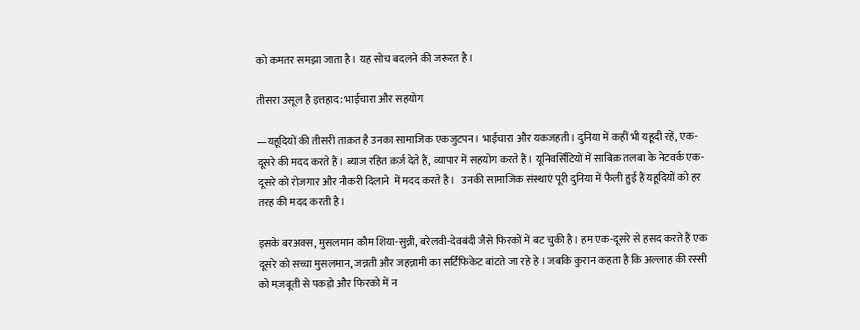को कमतर समझा जाता है। यह सोच बदलने की जरूरत है।

तीसरा उसूल है इत्तहाद: भाईचारा और सहयोग

—यहूदियों की तीसरी ताक़त है उनका सामाजिक एकजुटपन। भाईचारा और यकजहती। दुनिया में कहीं भी यहूदी रहें, एक-दूसरे की मदद करते हैं। ब्याज रहित क़र्ज़ देते हैं, व्यापार में सहयोग करते हैं। यूनिवर्सिटियों में साबिक़ तलबा के नेटवर्क एक-दूसरे को रोज़गार और नौकरी दिलाने  में मदद करते है।   उनकी सामाजिक संस्थाएं पूरी दुनिया में फैली हुई हैं यहूदियों को हर तरह की मदद करती है।

इसके बरअक्स, मुसलमान कौम शिया-सुन्नी, बरेलवी-देवबंदी जैसे फिरकों में बट चुकी है। हम एक-दूसरे से हसद करते हैं एक दूसरे को सच्चा मुसलमान, जन्नती और जहन्नामी का सर्टिफिकेट बांटते जा रहे हे । जबकि कुरान कहता है कि अल्लाह की रस्सी को मज़बूती से पकड़ो और फिरको में न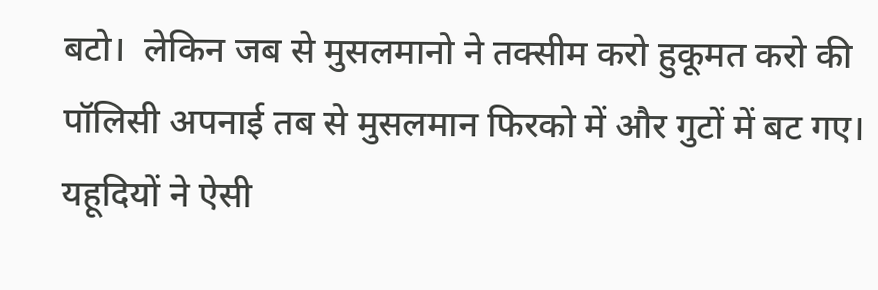बटो।  लेकिन जब से मुसलमानो ने तक्सीम करो हुकूमत करो की पॉलिसी अपनाई तब से मुसलमान फिरको में और गुटों में बट गए। यहूदियों ने ऐसी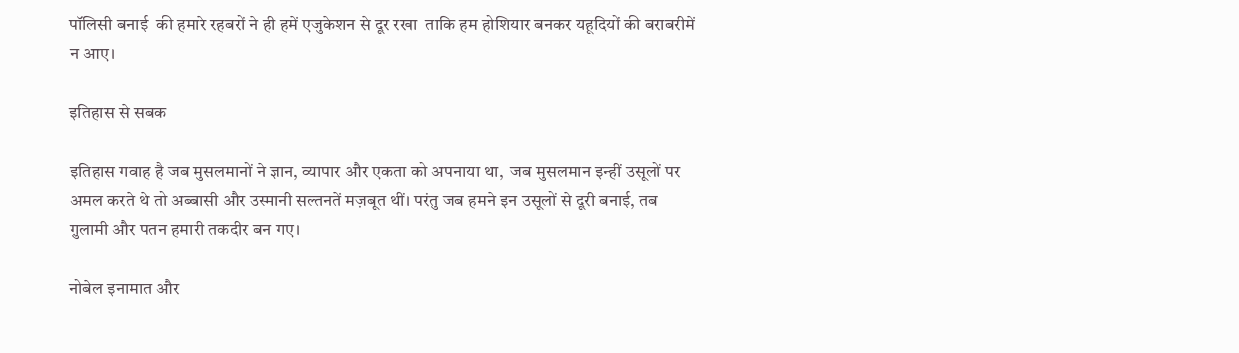पॉलिसी बनाई  की हमारे रहबरों ने ही हमें एजुकेशन से दूर रखा  ताकि हम होशियार बनकर यहूदियों की बराबरीमें न आए।

इतिहास से सबक

इतिहास गवाह है जब मुसलमानों ने ज्ञान, व्यापार और एकता को अपनाया था,  जब मुसलमान इन्हीं उसूलों पर अमल करते थे तो अब्बासी और उस्मानी सल्तनतें मज़बूत थीं। परंतु जब हमने इन उसूलों से दूरी बनाई, तब ग़ुलामी और पतन हमारी तकदीर बन गए।

नोबेल इनामात और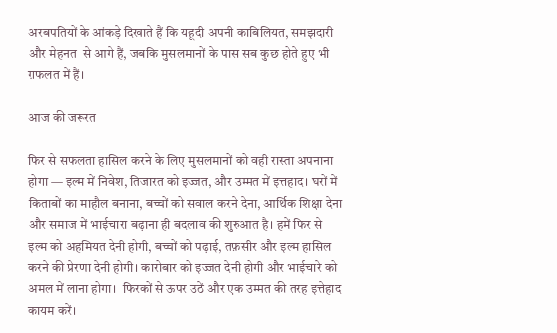अरबपतियों के आंकड़े दिखाते हैं कि यहूदी अपनी काबिलियत, समझदारी और मेहनत  से आगे हैं, जबकि मुसलमानों के पास सब कुछ होते हुए भी ग़फलत में हैं।

आज की जरूरत

फिर से सफलता हासिल करने के लिए मुसलमानों को वही रास्ता अपनाना होगा — इल्म में निवेश, तिजारत को इज्जत, और उम्मत में इत्तहाद। घरों में किताबों का माहौल बनाना, बच्चों को सवाल करने देना, आर्थिक शिक्षा देना और समाज में भाईचारा बढ़ाना ही बदलाव की शुरुआत है। हमें फिर से इल्म को अहमियत देनी होगी, बच्चों को पढ़ाई, तफ़सीर और इल्म हासिल करने की प्रेरणा देनी होगी। कारोबार को इज्जत देनी होगी और भाईचारे को अमल में लाना होगा।  फिरकों से ऊपर उठें और एक उम्मत की तरह इत्तेहाद कायम करें।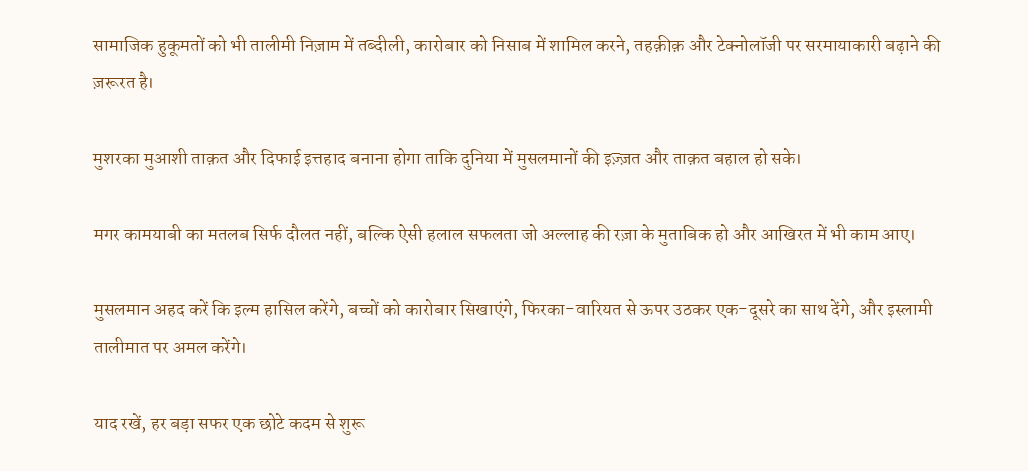सामाजिक हुकूमतों को भी तालीमी निज़ाम में तब्दीली, कारोबार को निसाब में शामिल करने, तहक़ीक़ और टेक्नोलॉजी पर सरमायाकारी बढ़ाने की ज़रूरत है।

मुशरका मुआशी ताक़त और दिफाई इत्तहाद बनाना होगा ताकि दुनिया में मुसलमानों की इज़्ज़त और ताक़त बहाल हो सके।

मगर कामयाबी का मतलब सिर्फ दौलत नहीं, बल्कि ऐसी हलाल सफलता जो अल्लाह की रज़ा के मुताबिक हो और आखिरत में भी काम आए।

मुसलमान अहद करें कि इल्म हासिल करेंगे, बच्चों को कारोबार सिखाएंगे, फिरका-वारियत से ऊपर उठकर एक-दूसरे का साथ देंगे, और इस्लामी तालीमात पर अमल करेंगे।

याद रखें, हर बड़ा सफर एक छोटे कदम से शुरू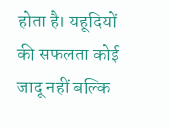होता है। यहूदियों की सफलता कोई जादू नहीं बल्कि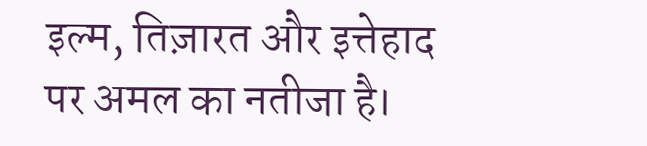इल्म, तिज़ारत और इत्तेहाद पर अमल का नतीजा है।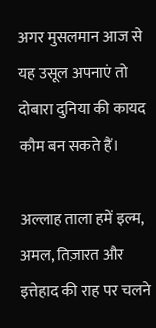अगर मुसलमान आज से यह उसूल अपनाएं तो दोबारा दुनिया की कायद कौम बन सकते हैं।

अल्लाह ताला हमें इल्म, अमल, तिज़ारत और इत्तेहाद की राह पर चलने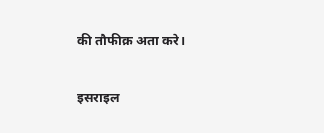की तौफीक़ अता करे।

इसराइल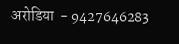अरोडिया  - 9427646283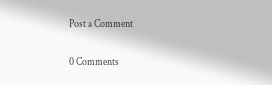Post a Comment

0 Comments